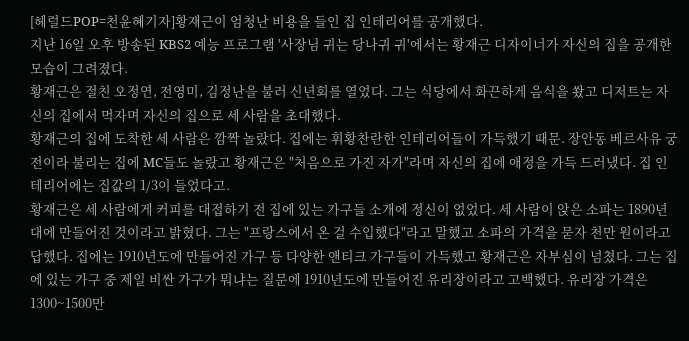[헤럴드POP=천윤혜기자]황재근이 엄청난 비용을 들인 집 인테리어를 공개했다.
지난 16일 오후 방송된 KBS2 예능 프로그램 '사장님 귀는 당나귀 귀'에서는 황재근 디자이너가 자신의 집을 공개한 모습이 그려졌다.
황재근은 절친 오정연, 전영미, 김정난을 불러 신년회를 열었다. 그는 식당에서 화끈하게 음식을 쐈고 디저트는 자신의 집에서 먹자며 자신의 집으로 세 사람을 초대했다.
황재근의 집에 도착한 세 사람은 깜짝 놀랐다. 집에는 휘황찬란한 인테리어들이 가득했기 때문. 장안동 베르사유 궁전이라 불리는 집에 MC들도 놀랐고 황재근은 "처음으로 가진 자가"라며 자신의 집에 애정을 가득 드러냈다. 집 인테리어에는 집값의 1/3이 들었다고.
황재근은 세 사람에게 커피를 대접하기 전 집에 있는 가구들 소개에 정신이 없었다. 세 사람이 앉은 소파는 1890년대에 만들어진 것이라고 밝혔다. 그는 "프랑스에서 온 걸 수입했다"라고 말했고 소파의 가격을 묻자 천만 원이라고 답했다. 집에는 1910년도에 만들어진 가구 등 다양한 앤티크 가구들이 가득했고 황재근은 자부심이 넘쳤다. 그는 집에 있는 가구 중 제일 비싼 가구가 뭐냐는 질문에 1910년도에 만들어진 유리장이라고 고백했다. 유리장 가격은 1300~1500만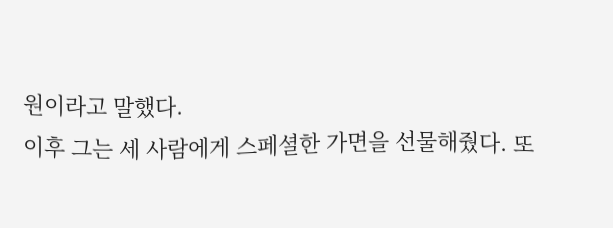원이라고 말했다.
이후 그는 세 사람에게 스페셜한 가면을 선물해줬다. 또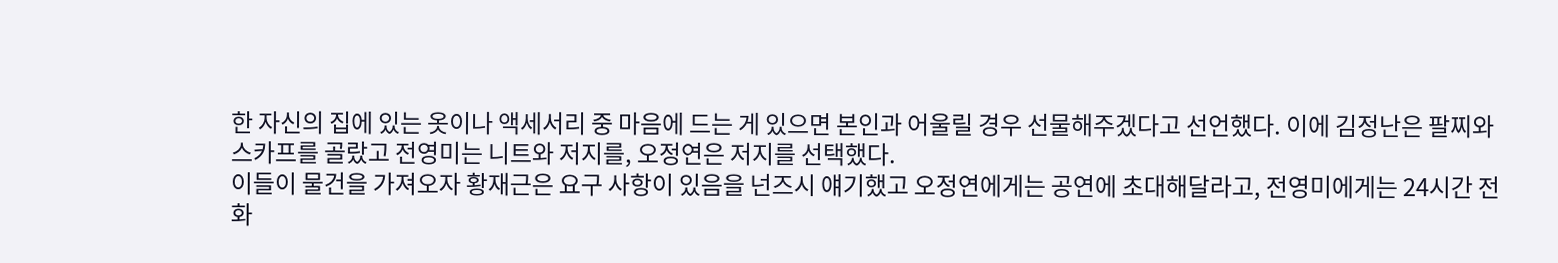한 자신의 집에 있는 옷이나 액세서리 중 마음에 드는 게 있으면 본인과 어울릴 경우 선물해주겠다고 선언했다. 이에 김정난은 팔찌와 스카프를 골랐고 전영미는 니트와 저지를, 오정연은 저지를 선택했다.
이들이 물건을 가져오자 황재근은 요구 사항이 있음을 넌즈시 얘기했고 오정연에게는 공연에 초대해달라고, 전영미에게는 24시간 전화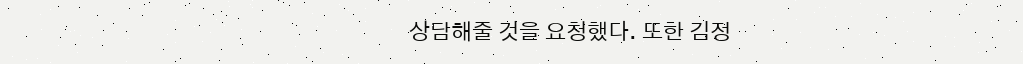상담해줄 것을 요청했다. 또한 김정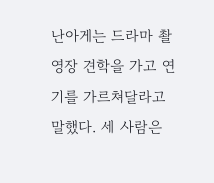난아게는 드라마 촬영장 견학을 가고 연기를 가르쳐달라고 말했다. 세 사람은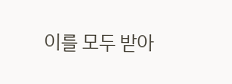이를 모두 받아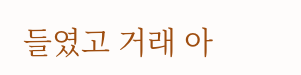들였고 거래 아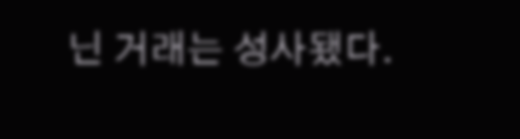닌 거래는 성사됐다.